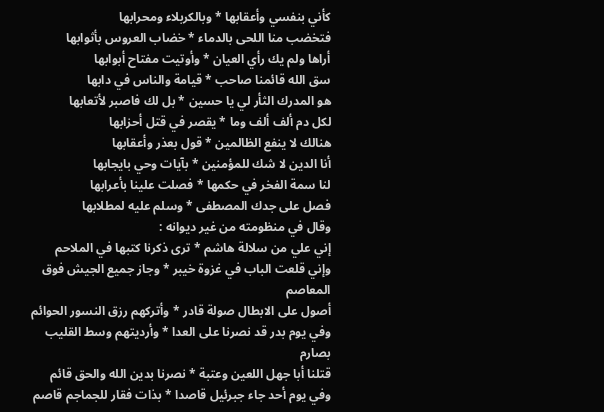كأني بنفسي وأعقابها * وبالكربلاء ومحرابها
فتخضب منا اللحى بالدماء * خضاب العروس بأثوابها
أراها ولم يك رأي العيان * وأوتيت مفتاح أبوابها
سق الله قائمنا صاحب * قيامة والناس في دابها
هو المدرك الثأر لي يا حسين * بل لك فاصبر لأتعابها
لكل دم ألف ألف وما * يقصر في قتل أحزابها
هنالك لا ينفع الظالمين * قول بعذر وأعقابها
أنا الدين لا شك للمؤمنين * بآيات وحي بايجابها
لنا سمة الفخر في حكمها * فصلت علينا بأعرابها
فصل على جدك المصطفى * وسلم عليه لمطلابها
وقال في منظومته من غير ديوانه :
إني علي من سلالة هاشم * ترى ذكرنا كتبها في الملاحم
وإني قلعت الباب في غزوة خيبر * وجاز جميع الجيش فوق المعاصم
أصول على الابطال صولة قادر * وأتركهم رزق النسور الحوائم
وفي يوم بدر قد نصرنا على العدا * وأرديتهم وسط القليب بصارم
قتلنا أبا جهل اللعين وعتبة * نصرنا بدين الله والحق قائم
وفي يوم أحد جاء جبرئيل قاصدا * بذات فقار للجماجم قاصم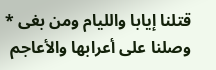قتلنا إيابا والليام ومن بغى * وصلنا على أعرابها والأعاجم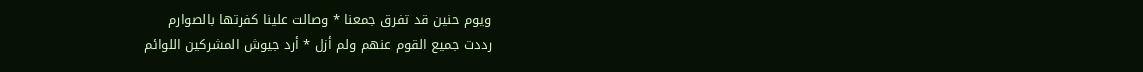ويوم حنين قد تفرق جمعنا * وصالت علينا كفرتها بالصوارم
رددت جميع القوم عنهم ولم أزل * أرد جيوش المشركين اللوائم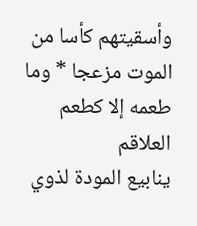وأسقيتهم كأسا من الموت مزعجا * وما طعمه إلا كطعم العلاقم
ينابيع المودة لذوي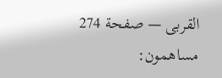القربى — صفحة 274
مساهمون: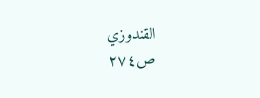القندوزي
ص٢٧٤